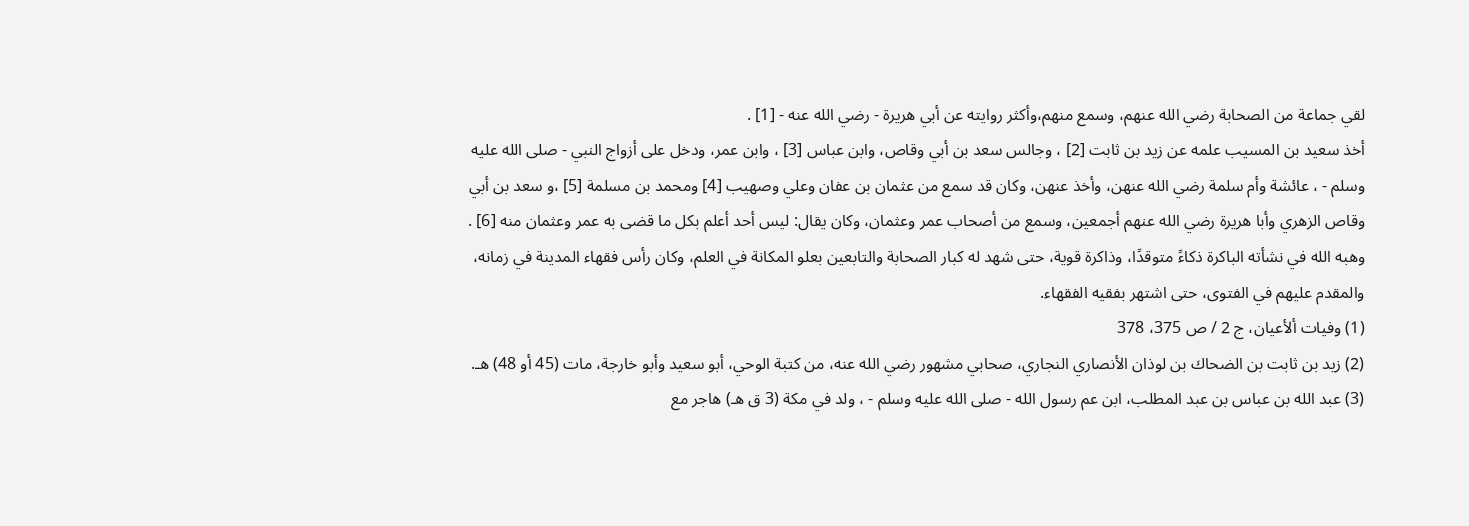لقي جماعة من الصحابة رضي الله عنهم، وسمع منهم،وأكثر روايته عن أبي هريرة - رضي الله عنه - [1] .
أخذ سعيد بن المسيب علمه عن زيد بن ثابت [2] ، وجالس سعد بن أبي وقاص، وابن عباس [3] ، وابن عمر، ودخل على أزواج النبي - صلى الله عليه وسلم - ، عائشة وأم سلمة رضي الله عنهن، وأخذ عنهن، وكان قد سمع من عثمان بن عفان وعلي وصهيب [4] ومحمد بن مسلمة [5] ،و سعد بن أبي وقاص الزهري وأبا هريرة رضي الله عنهم أجمعين، وسمع من أصحاب عمر وعثمان، وكان يقال: ليس أحد أعلم بكل ما قضى به عمر وعثمان منه [6] .
وهبه الله في نشأته الباكرة ذكاءً متوقدًا، وذاكرة قوية، حتى شهد له كبار الصحابة والتابعين بعلو المكانة في العلم، وكان رأس فقهاء المدينة في زمانه، والمقدم عليهم في الفتوى، حتى اشتهر بفقيه الفقهاء.
(1) وفيات ألأعيان، ج 2 / ص 375، 378
(2) زيد بن ثابت بن الضحاك بن لوذان الأنصاري النجاري، صحابي مشهور رضي الله عنه، من كتبة الوحي، أبو سعيد وأبو خارجة، مات (45 أو 48) هـ.
(3) عبد الله بن عباس بن عبد المطلب، ابن عم رسول الله - صلى الله عليه وسلم - ، ولد في مكة (3 ق هـ) هاجر مع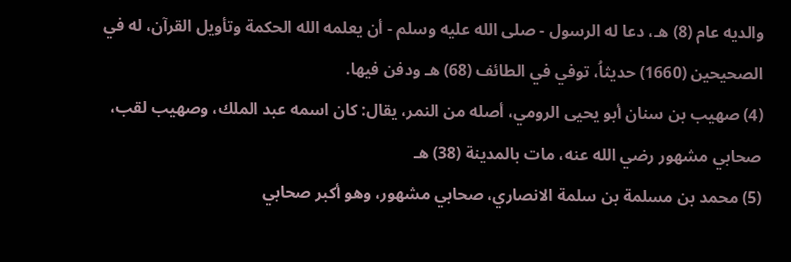والديه عام (8) هـ، دعا له الرسول - صلى الله عليه وسلم - أن يعلمه الله الحكمة وتأويل القرآن، له في الصحيحين (1660) حديثاُ، توفي في الطائف (68) هـ ودفن فيها.
(4) صهيب بن سنان أبو يحيى الرومي، أصله من النمر، يقال: كان اسمه عبد الملك، وصهيب لقب، صحابي مشهور رضي الله عنه، مات بالمدينة (38) هـ
(5) محمد بن مسلمة بن سلمة الانصاري، صحابي مشهور، وهو أكبر صحابي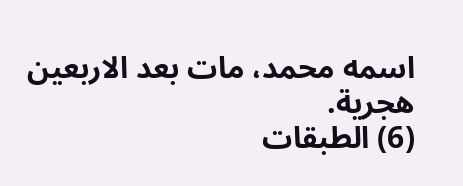اسمه محمد، مات بعد الاربعين هجرية.
(6) الطبقات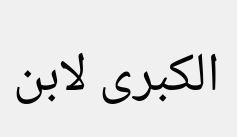الكبرى لابن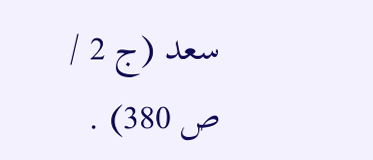سعد (ج 2 / ص 380) .